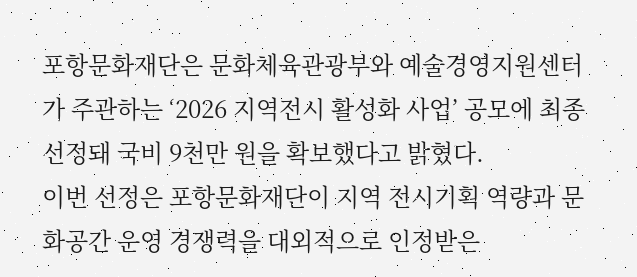포항문화재단은 문화체육관광부와 예술경영지원센터가 주관하는 ‘2026 지역전시 활성화 사업’ 공모에 최종 선정돼 국비 9천만 원을 확보했다고 밝혔다.
이번 선정은 포항문화재단이 지역 전시기획 역량과 문화공간 운영 경쟁력을 대외적으로 인정받은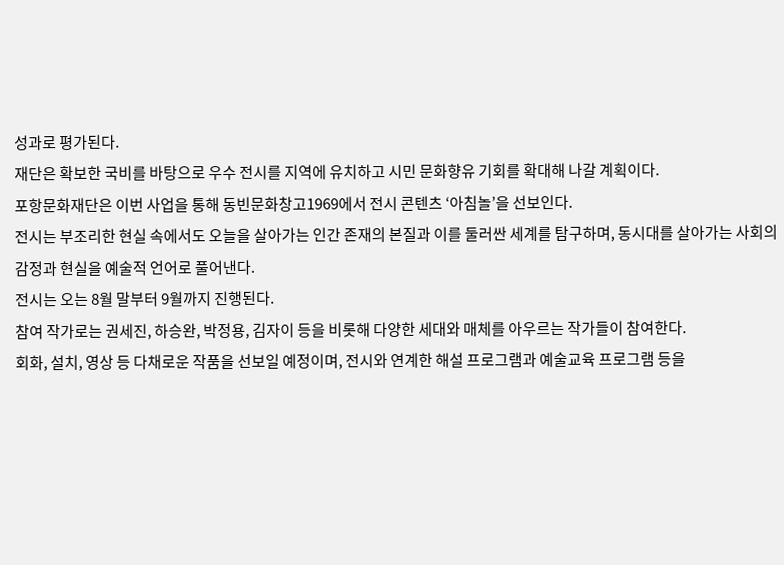성과로 평가된다.
재단은 확보한 국비를 바탕으로 우수 전시를 지역에 유치하고 시민 문화향유 기회를 확대해 나갈 계획이다.
포항문화재단은 이번 사업을 통해 동빈문화창고1969에서 전시 콘텐츠 ‘아침놀’을 선보인다.
전시는 부조리한 현실 속에서도 오늘을 살아가는 인간 존재의 본질과 이를 둘러싼 세계를 탐구하며, 동시대를 살아가는 사회의 감정과 현실을 예술적 언어로 풀어낸다.
전시는 오는 8월 말부터 9월까지 진행된다.
참여 작가로는 권세진, 하승완, 박정용, 김자이 등을 비롯해 다양한 세대와 매체를 아우르는 작가들이 참여한다.
회화, 설치, 영상 등 다채로운 작품을 선보일 예정이며, 전시와 연계한 해설 프로그램과 예술교육 프로그램 등을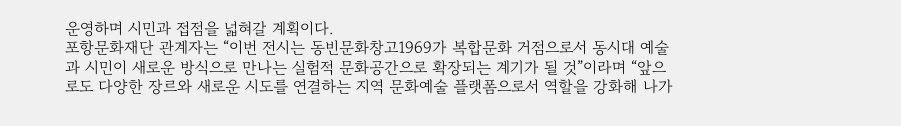운영하며 시민과 접점을 넓혀갈 계획이다.
포항문화재단 관계자는 “이번 전시는 동빈문화창고1969가 복합문화 거점으로서 동시대 예술과 시민이 새로운 방식으로 만나는 실험적 문화공간으로 확장되는 계기가 될 것”이라며 “앞으로도 다양한 장르와 새로운 시도를 연결하는 지역 문화예술 플랫폼으로서 역할을 강화해 나가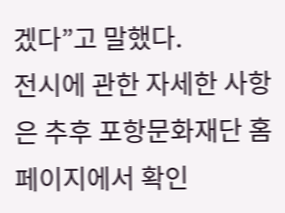겠다”고 말했다.
전시에 관한 자세한 사항은 추후 포항문화재단 홈페이지에서 확인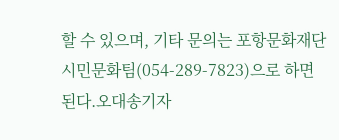할 수 있으며, 기타 문의는 포항문화재단 시민문화팀(054-289-7823)으로 하면 된다.오대송기자